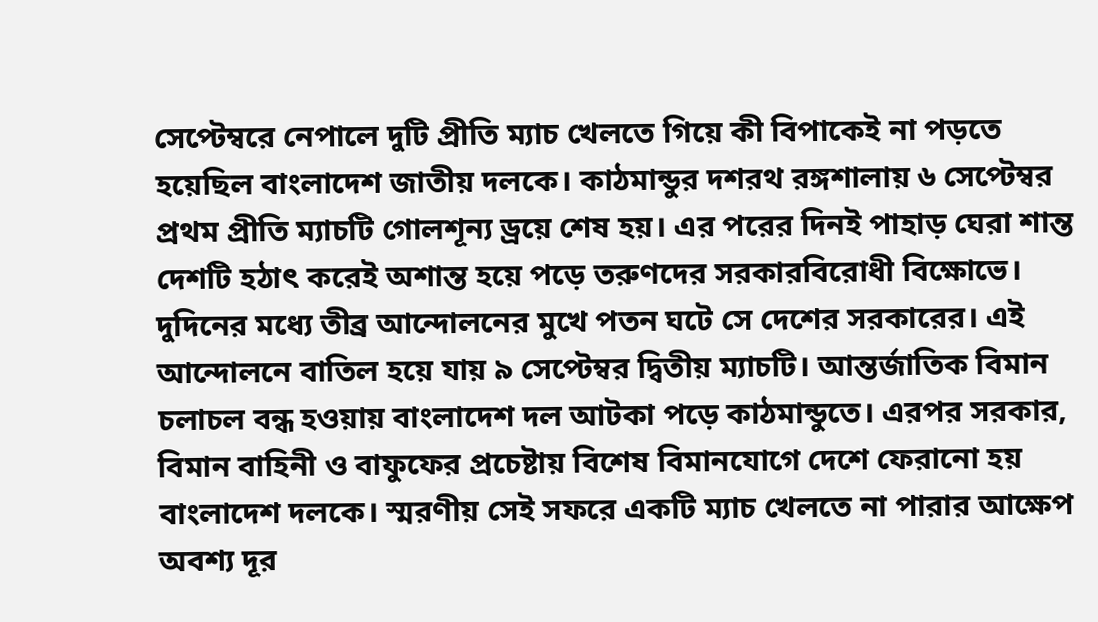সেপ্টেম্বরে নেপালে দুটি প্রীতি ম্যাচ খেলতে গিয়ে কী বিপাকেই না পড়তে হয়েছিল বাংলাদেশ জাতীয় দলকে। কাঠমান্ডুর দশরথ রঙ্গশালায় ৬ সেপ্টেম্বর প্রথম প্রীতি ম্যাচটি গোলশূন্য ড্রয়ে শেষ হয়। এর পরের দিনই পাহাড় ঘেরা শান্ত দেশটি হঠাৎ করেই অশান্ত হয়ে পড়ে তরুণদের সরকারবিরোধী বিক্ষোভে। দুদিনের মধ্যে তীব্র আন্দোলনের মুখে পতন ঘটে সে দেশের সরকারের। এই আন্দোলনে বাতিল হয়ে যায় ৯ সেপ্টেম্বর দ্বিতীয় ম্যাচটি। আন্তর্জাতিক বিমান চলাচল বন্ধ হওয়ায় বাংলাদেশ দল আটকা পড়ে কাঠমান্ডুতে। এরপর সরকার, বিমান বাহিনী ও বাফুফের প্রচেষ্টায় বিশেষ বিমানযোগে দেশে ফেরানো হয় বাংলাদেশ দলকে। স্মরণীয় সেই সফরে একটি ম্যাচ খেলতে না পারার আক্ষেপ অবশ্য দূর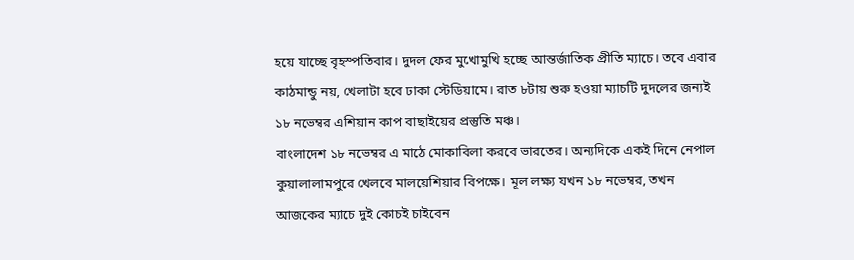হয়ে যাচ্ছে বৃহস্পতিবার। দুদল ফের মুখোমুখি হচ্ছে আন্তর্জাতিক প্রীতি ম্যাচে। তবে এবার কাঠমান্ডু নয়, খেলাটা হবে ঢাকা স্টেডিয়ামে। রাত ৮টায় শুরু হওয়া ম্যাচটি দুদলের জন্যই ১৮ নভেম্বর এশিয়ান কাপ বাছাইয়ের প্রস্তুতি মঞ্চ।
বাংলাদেশ ১৮ নভেম্বর এ মাঠে মোকাবিলা করবে ভারতের। অন্যদিকে একই দিনে নেপাল কুয়ালালামপুরে খেলবে মালয়েশিয়ার বিপক্ষে। মূল লক্ষ্য যখন ১৮ নভেম্বর, তখন আজকের ম্যাচে দুই কোচই চাইবেন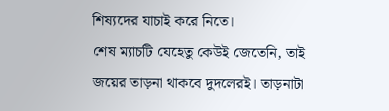শিষ্যদের যাচাই করে নিতে।
শেষ ম্যাচটি যেহেতু কেউই জেতেনি, তাই জয়ের তাড়না থাকবে দুদলেরই। তাড়নাটা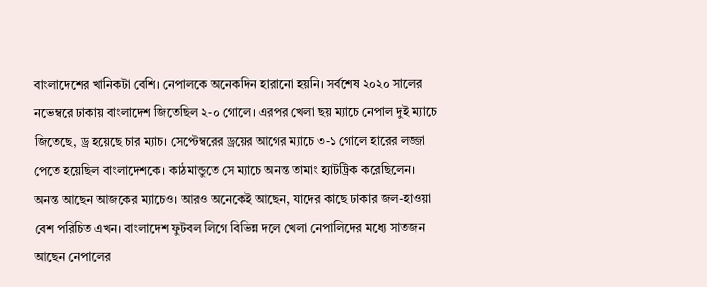বাংলাদেশের খানিকটা বেশি। নেপালকে অনেকদিন হারানো হয়নি। সর্বশেষ ২০২০ সালের নভেম্বরে ঢাকায় বাংলাদেশ জিতেছিল ২-০ গোলে। এরপর খেলা ছয় ম্যাচে নেপাল দুই ম্যাচে জিতেছে, ড্র হয়েছে চার ম্যাচ। সেপ্টেম্বরের ড্রয়ের আগের ম্যাচে ৩-১ গোলে হারের লজ্জা পেতে হয়েছিল বাংলাদেশকে। কাঠমান্ডুতে সে ম্যাচে অনন্ত তামাং হ্যাটট্রিক করেছিলেন।
অনন্ত আছেন আজকের ম্যাচেও। আরও অনেকেই আছেন, যাদের কাছে ঢাকার জল-হাওয়া বেশ পরিচিত এখন। বাংলাদেশ ফুটবল লিগে বিভিন্ন দলে খেলা নেপালিদের মধ্যে সাতজন আছেন নেপালের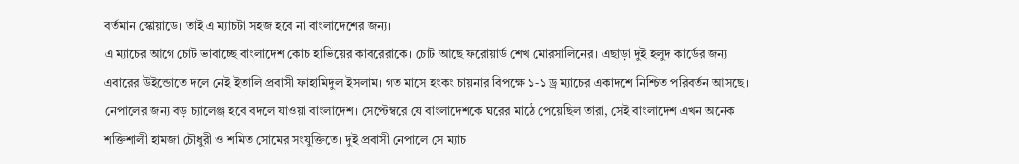বর্তমান স্কোয়াডে। তাই এ ম্যাচটা সহজ হবে না বাংলাদেশের জন্য।
এ ম্যাচের আগে চোট ভাবাচ্ছে বাংলাদেশ কোচ হাভিয়ের কাবরেরাকে। চোট আছে ফরোয়ার্ড শেখ মোরসালিনের। এছাড়া দুই হলুদ কার্ডের জন্য এবারের উইন্ডোতে দলে নেই ইতালি প্রবাসী ফাহামিদুল ইসলাম। গত মাসে হংকং চায়নার বিপক্ষে ১-১ ড্র ম্যাচের একাদশে নিশ্চিত পরিবর্তন আসছে।
নেপালের জন্য বড় চ্যালেঞ্জ হবে বদলে যাওয়া বাংলাদেশ। সেপ্টেম্বরে যে বাংলাদেশকে ঘরের মাঠে পেয়েছিল তারা, সেই বাংলাদেশ এখন অনেক শক্তিশালী হামজা চৌধুরী ও শমিত সোমের সংযুক্তিতে। দুই প্রবাসী নেপালে সে ম্যাচ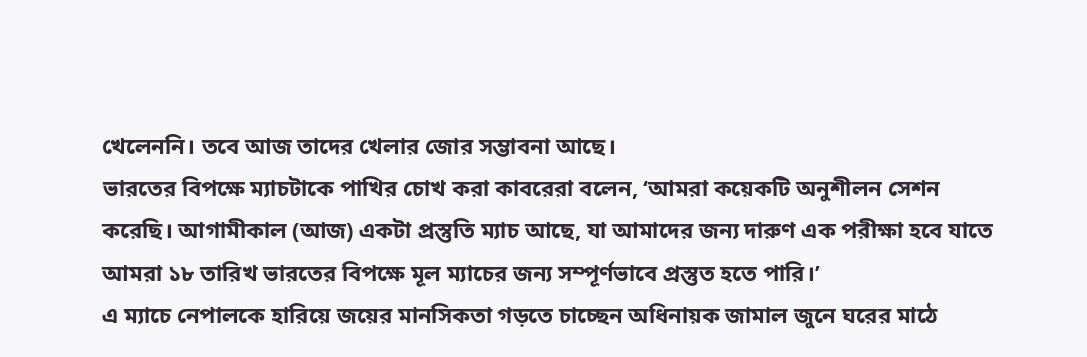খেলেননি। তবে আজ তাদের খেলার জোর সম্ভাবনা আছে।
ভারতের বিপক্ষে ম্যাচটাকে পাখির চোখ করা কাবরেরা বলেন, ‘আমরা কয়েকটি অনুশীলন সেশন করেছি। আগামীকাল (আজ) একটা প্রস্তুতি ম্যাচ আছে, যা আমাদের জন্য দারুণ এক পরীক্ষা হবে যাতে আমরা ১৮ তারিখ ভারতের বিপক্ষে মূল ম্যাচের জন্য সম্পূর্ণভাবে প্রস্তুত হতে পারি।’
এ ম্যাচে নেপালকে হারিয়ে জয়ের মানসিকতা গড়তে চাচ্ছেন অধিনায়ক জামাল জুনে ঘরের মাঠে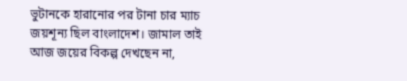ভুটানকে হারানোর পর টানা চার ম্যাচ জয়শূন্য ছিল বাংলাদেশ। জামাল তাই আজ জয়ের বিকল্প দেখছেন না,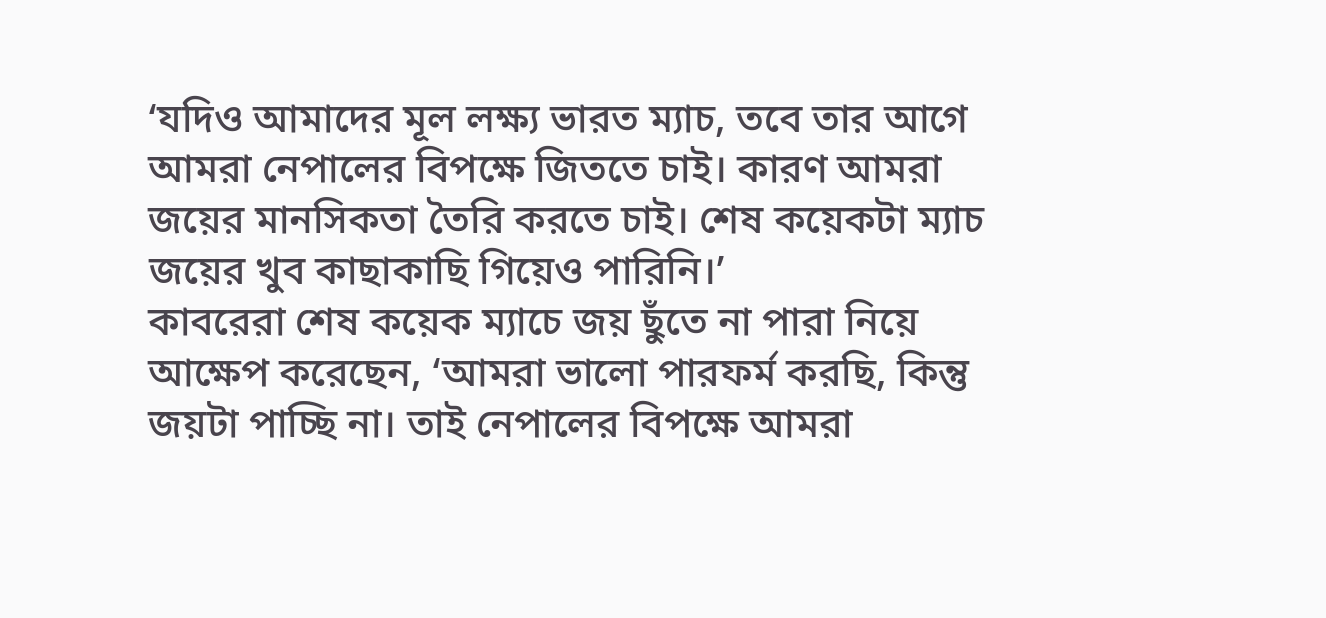‘যদিও আমাদের মূল লক্ষ্য ভারত ম্যাচ, তবে তার আগে আমরা নেপালের বিপক্ষে জিততে চাই। কারণ আমরা জয়ের মানসিকতা তৈরি করতে চাই। শেষ কয়েকটা ম্যাচ জয়ের খুব কাছাকাছি গিয়েও পারিনি।’
কাবরেরা শেষ কয়েক ম্যাচে জয় ছুঁতে না পারা নিয়ে আক্ষেপ করেছেন, ‘আমরা ভালো পারফর্ম করছি, কিন্তু জয়টা পাচ্ছি না। তাই নেপালের বিপক্ষে আমরা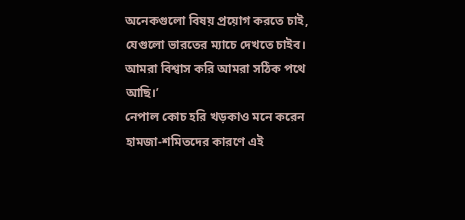অনেকগুলো বিষয় প্রয়োগ করতে চাই, যেগুলো ভারতের ম্যাচে দেখতে চাইব। আমরা বিশ্বাস করি আমরা সঠিক পথে আছি।’
নেপাল কোচ হরি খড়কাও মনে করেন হামজা-শমিতদের কারণে এই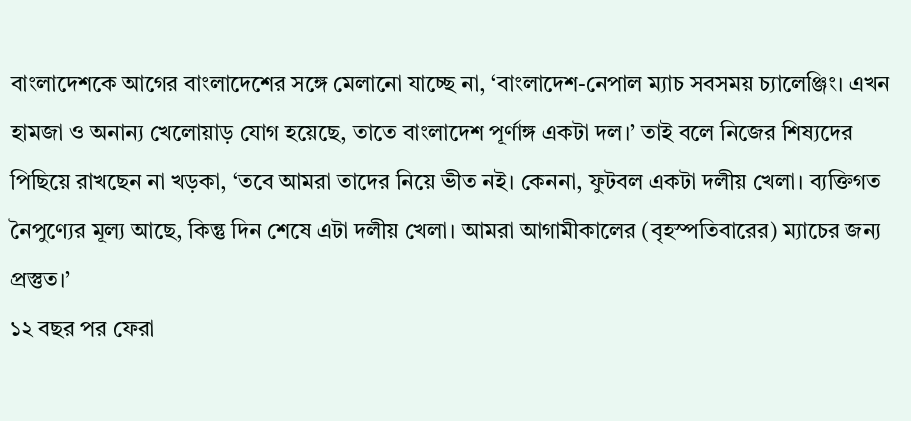বাংলাদেশকে আগের বাংলাদেশের সঙ্গে মেলানো যাচ্ছে না, ‘বাংলাদেশ-নেপাল ম্যাচ সবসময় চ্যালেঞ্জিং। এখন হামজা ও অনান্য খেলোয়াড় যোগ হয়েছে, তাতে বাংলাদেশ পূর্ণাঙ্গ একটা দল।’ তাই বলে নিজের শিষ্যদের পিছিয়ে রাখছেন না খড়কা, ‘তবে আমরা তাদের নিয়ে ভীত নই। কেননা, ফুটবল একটা দলীয় খেলা। ব্যক্তিগত নৈপুণ্যের মূল্য আছে, কিন্তু দিন শেষে এটা দলীয় খেলা। আমরা আগামীকালের (বৃহস্পতিবারের) ম্যাচের জন্য প্রস্তুত।’
১২ বছর পর ফেরা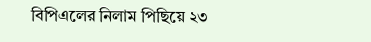বিপিএলের নিলাম পিছিয়ে ২৩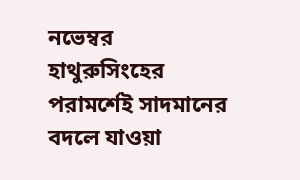নভেম্বর
হাথুরুসিংহের পরামর্শেই সাদমানের বদলে যাওয়া